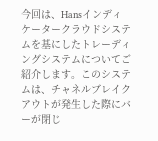今回は、Hansインディケータークラウドシステムを基にしたトレーディングシステムについてご紹介します。このシステムは、チャネルブレイクアウトが発生した際にバーが閉じ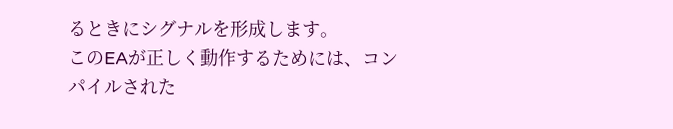るときにシグナルを形成します。
このEAが正しく動作するためには、コンパイルされた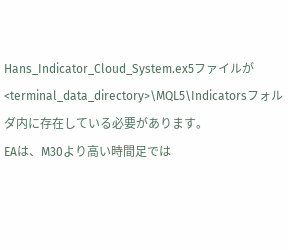Hans_Indicator_Cloud_System.ex5ファイルが<terminal_data_directory>\MQL5\Indicatorsフォルダ内に存在している必要があります。
EAは、M30より高い時間足では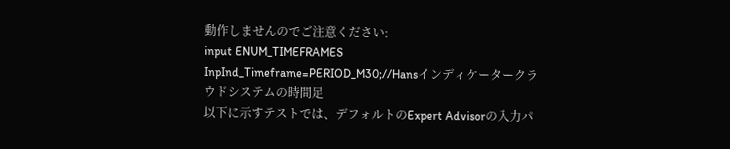動作しませんのでご注意ください:
input ENUM_TIMEFRAMES InpInd_Timeframe=PERIOD_M30;//Hansインディケータークラウドシステムの時間足
以下に示すテストでは、デフォルトのExpert Advisorの入力パ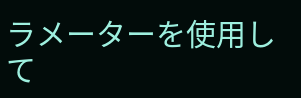ラメーターを使用して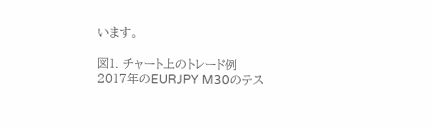います。

図1. チャート上のトレード例
2017年のEURJPY M30のテス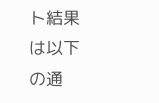ト結果は以下の通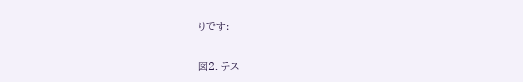りです:

図2. テス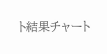ト結果チャート